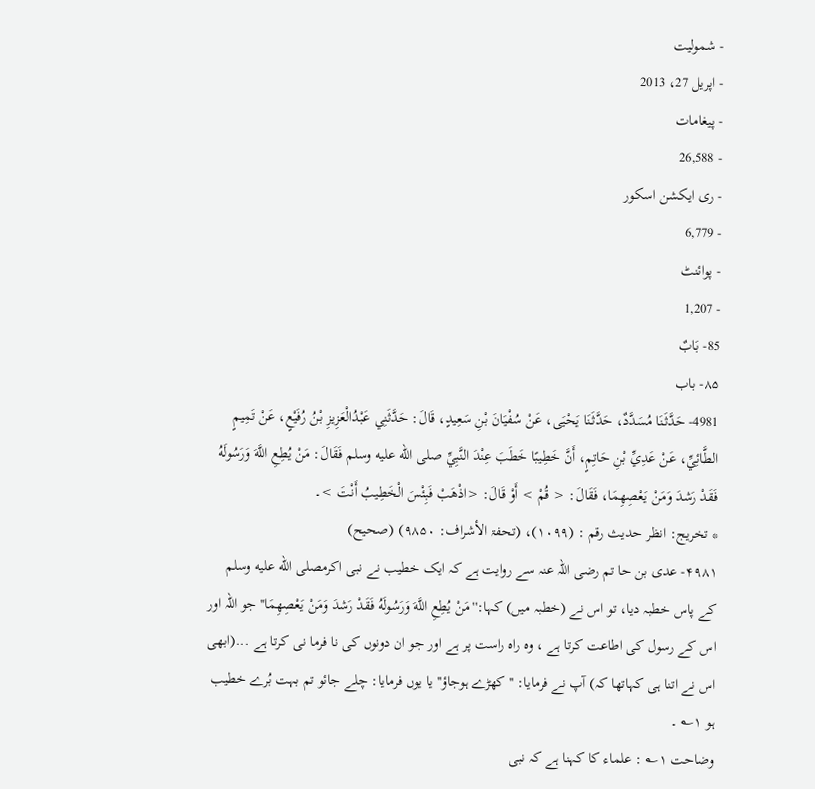- شمولیت
- اپریل 27، 2013
- پیغامات
- 26,588
- ری ایکشن اسکور
- 6,779
- پوائنٹ
- 1,207
85- بَابٌ
۸۵- باب
4981- حَدَّثَنَا مُسَدَّدٌ، حَدَّثَنَا يَحْيَى، عَنْ سُفْيَانَ بْنِ سَعِيدٍ، قَالَ: حَدَّثَنِي عَبْدُالْعَزِيزِ بْنُ رُفَيْعٍ، عَنْ تَمِيمٍ الطَّائِيِّ، عَنْ عَدِيِّ بْنِ حَاتِمٍ، أَنَّ خَطِيبًا خَطَبَ عِنْدَ النَّبِيِّ صلى الله عليه وسلم فَقَالَ: مَنْ يُطِعِ اللَّهَ وَرَسُولَهُ فَقَدْ رَشدَ وَمَنْ يَعْصِهِمَا، فَقَالَ: < قُمْ > أَوْ قَالَ: <اذْهَبْ فَبِئْسَ الْخَطِيبُ أَنْتَ >۔
* تخريج: انظر حدیث رقم : (۱۰۹۹)، (تحفۃ الأشراف: ۹۸۵۰) (صحیح)
۴۹۸۱- عدی بن حا تم رضی اللہ عنہ سے روایت ہے کہ ایک خطیب نے نبی اکرمصلى الله عليه وسلم کے پاس خطبہ دیا، تو اس نے (خطبہ میں) کہا:''مَنْ يُطِعِ اللَّهَ وَرَسُولَهُ فَقَدْ رَشدَ وَمَنْ يَعْصِهِمَا'' جو اللہ اور اس کے رسول کی اطاعت کرتا ہے ، وہ راہ راست پر ہے اور جو ان دونوں کی نا فرما نی کرتا ہے ...(ابھی اس نے اتنا ہی کہاتھا کہ) آپ نے فرمایا: ''کھڑے ہوجاؤ'' یا یوں فرمایا: چلے جائو تم بہت بُرے خطیب ہو ۱؎ ۔
وضاحت ۱؎ : علماء کا کہنا ہے کہ نبی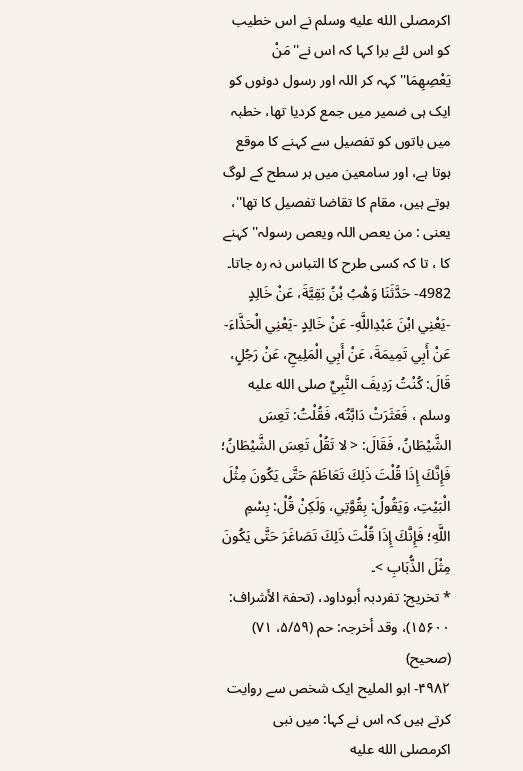اکرمصلى الله عليه وسلم نے اس خطیب کو اس لئے برا کہا کہ اس نے''مَنْ یَعْصِھِمَا'' کہہ کر اللہ اور رسول دونوں کو ایک ہی ضمیر میں جمع کردیا تھا، خطبہ میں باتوں کو تفصیل سے کہنے کا موقع ہوتا ہے، اور سامعین میں ہر سطح کے لوگ ہوتے ہیں، مقام کا تقاضا تفصیل کا تھا''، یعنی : من یعص اللہ ویعص رسولہ'' کہنے کا ، تا کہ کسی طرح کا التباس نہ رہ جاتا۔
4982- حَدَّثَنَا وَهْبُ بْنُ بَقِيَّةَ، عَنْ خَالِدٍ -يَعْنِي ابْنَ عَبْدِاللَّهِ- عَنْ خَالِدٍ -يَعْنِي الْحَذَّاءَ- عَنْ أَبِي تَمِيمَةَ، عَنْ أَبِي الْمَلِيحِ، عَنْ رَجُلٍ، قَالَ: كُنْتُ رَدِيفَ النَّبِيِّ صلى الله عليه وسلم ، فَعَثَرَتْ دَابَّتُه، فَقُلْتُ: تَعِسَ الشَّيْطَانُ، فَقَالَ: < لا تَقُلْ تَعِسَ الشَّيْطَانُ؛ فَإِنَّكَ إِذَا قُلْتَ ذَلِكَ تَعَاظَمَ حَتَّى يَكُونَ مِثْلَ الْبَيْتِ، وَيَقُولُ: بِقُوَّتِي، وَلَكِنْ قُلْ: بِسْمِ اللَّهِ؛ فَإِنَّكَ إِذَا قُلْتَ ذَلِكَ تَصَاغَرَ حَتَّى يَكُونَ مِثْلَ الذُّبَابِ >۔
* تخريج: تفردبہ أبوداود، (تحفۃ الأشراف: ۱۵۶۰۰)، وقد أخرجہ: حم (۵/۵۹، ۷۱) (صحیح)
۴۹۸۲- ابو الملیح ایک شخص سے روایت کرتے ہیں کہ اس نے کہا: میں نبی اکرمصلى الله عليه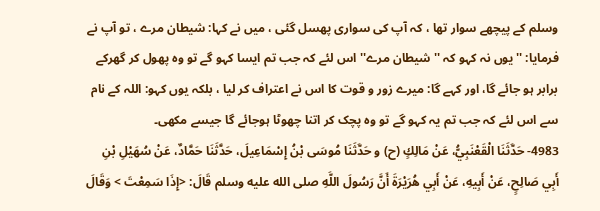وسلم کے پیچھے سوار تھا ، کہ آپ کی سواری پھسل گئی ، میں نے کہا: شیطان مرے ، تو آپ نے فرمایا: '' یوں نہ کہو کہ ''شیطان مرے'' اس لئے کہ جب تم ایسا کہو گے تو وہ پھول کر گھرکے برابر ہو جائے گا، اور کہے گا: میرے زور و قوت کا اس نے اعتراف کر لیا ، بلکہ یوں کہو: اللہ کے نام سے اس لئے کہ جب تم یہ کہو گے تو وہ پچک کر اتنا چھوٹا ہوجائے گا جیسے مکھی۔
4983- حَدَّثَنَا الْقَعْنَبِيُّ، عَنْ مَالِكٍ (ح) و حَدَّثَنَا مُوسَى بْنُ إِسْمَاعِيلَ، حَدَّثَنَا حَمَّادٌ، عَنْ سُهَيْلِ بْنِ أَبِي صَالِحٍ، عَنْ أَبِيهِ، عَنْ أَبِي هُرَيْرَةَ أَنَّ رَسُولَ اللَّهِ صلى الله عليه وسلم قَالَ: <إِذَا سَمِعْتَ > وَقَالَ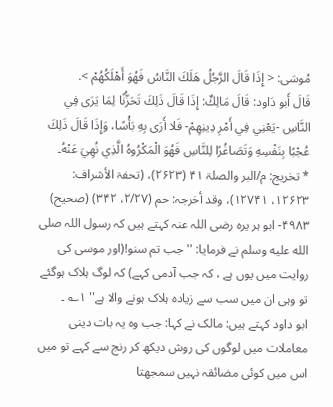مُوسَى: < إِذَا قَالَ الرَّجُلُ هَلَكَ النَّاسُ فَهُوَ أَهْلَكُهُمْ >.
قَالَ أَبو دَاود: قَالَ مَالِكٌ: إِذَا قَالَ ذَلِكَ تَحَزُّنًا لِمَا يَرَى فِي النَّاسِ -يَعْنِي فِي أَمْرِ دِينِهِمْ- فَلا أَرَى بِهِ بَأْسًا، وَإِذَا قَالَ ذَلِكَ عُجْبًا بِنَفْسِهِ وَتَصَاغُرًا لِلنَّاسِ فَهُوَ الْمَكْرُوهُ الَّذِي نُهِيَ عَنْهُ۔
* تخريج: م/البر والصلۃ ۴۱ (۲۶۲۳)، (تحفۃ الأشراف: ۱۲۶۲۳، ۱۲۷۴۱)، وقد أخرجہ: حم (۲/۲۷، ۳۴۲) (صحیح)
۴۹۸۳- ابو ہر یرہ رضی اللہ عنہ کہتے ہیں کہ رسول اللہ صلى الله عليه وسلم نے فرمایا: '' جب تم سنو!(اور موسی کی روایت میں یوں ہے ، کہ جب آدمی کہے) کہ لوگ ہلاک ہوگئے تو وہی ان میں سب سے زیادہ ہلاک ہونے والا ہے'' ۱؎ ۔
ابو داود کہتے ہیں: مالک نے کہا: جب وہ یہ بات دینی معاملات میں لوگوں کی روش دیکھ کر رنج سے کہے تو میں اس میں کوئی مضائقہ نہیں سمجھتا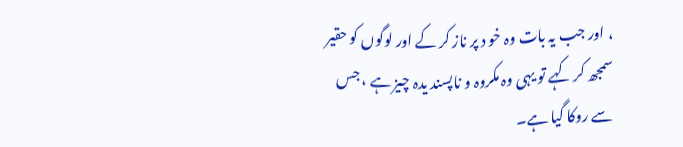، اور جب یہ بات وہ خو د پر ناز کر کے اور لوگوں کو حقیر سمجھ کر کہے تو یہی وہ مکروہ و ناپسند یدہ چیز ہے ، جس سے روکا گیا ہے۔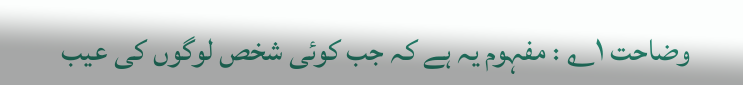وضاحت ۱؎ : مفہوم یہ ہے کہ جب کوئی شخص لوگوں کی عیب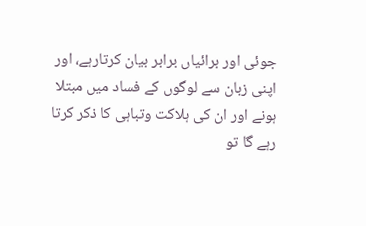جوئی اور برائیاں برابر بیان کرتارہے، اور اپنی زبان سے لوگوں کے فساد میں مبتلا ہونے اور ان کی ہلاکت وتباہی کا ذکر کرتا رہے گا تو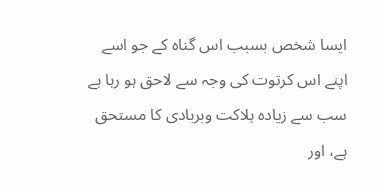ایسا شخص بسبب اس گناہ کے جو اسے اپنے اس کرتوت کی وجہ سے لاحق ہو رہا ہے سب سے زیادہ ہلاکت وبربادی کا مستحق ہے، اور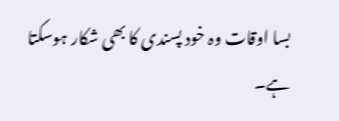بسا اوقات وہ خود پسندی کا بھی شکار ہوسکتا ہے۔